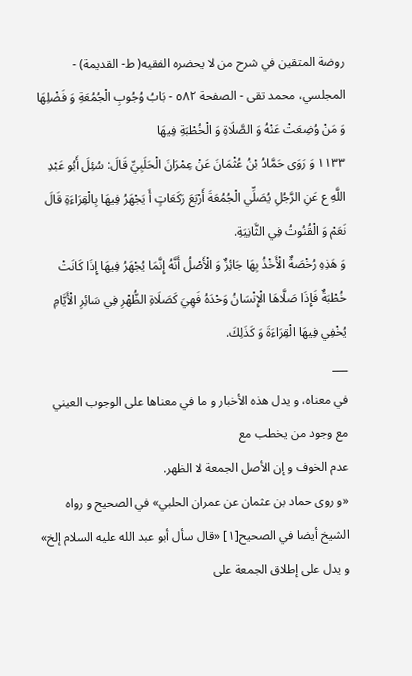روضة المتقين في شرح من لا يحضره الفقيه( ط- القديمة) - المجلسي، محمد تقى - الصفحة ٥٨٢ - بَابُ وُجُوبِ الْجُمُعَةِ وَ فَضْلِهَا وَ مَنْ وُضِعَتْ عَنْهُ وَ الصَّلَاةِ وَ الْخُطْبَةِ فِيهَا
١١٣٣ وَ رَوَى حَمَّادُ بْنُ عُثْمَانَ عَنْ عِمْرَانَ الْحَلَبِيِّ قَالَ: سُئِلَ أَبُو عَبْدِ اللَّهِ ع عَنِ الرَّجُلِ يُصَلِّي الْجُمُعَةَ أَرْبَعَ رَكَعَاتٍ أَ يَجْهَرُ فِيهَا بِالْقِرَاءَةِ قَالَ نَعَمْ وَ الْقُنُوتُ فِي الثَّانِيَةِ.
وَ هَذِهِ رُخْصَةٌ الْأَخْذُ بِهَا جَائِزٌ وَ الْأَصْلُ أَنَّهُ إِنَّمَا يُجْهَرُ فِيهَا إِذَا كَانَتْ خُطْبَةٌ فَإِذَا صَلَّاهَا الْإِنْسَانُ وَحْدَهُ فَهِيَ كَصَلَاةِ الظُّهْرِ فِي سَائِرِ الْأَيَّامِ يُخْفِي فِيهَا الْقِرَاءَةَ وَ كَذَلِكَ.
___
في معناه، و يدل هذه الأخبار و ما في معناها على الوجوب العيني مع وجود من يخطب مع
عدم الخوف و إن الأصل الجمعة لا الظهر.
«و روى حماد بن عثمان عن عمران الحلبي» في الصحيح و رواه الشيخ أيضا في الصحيح[١] «قال سأل أبو عبد الله عليه السلام إلخ» و يدل على إطلاق الجمعة على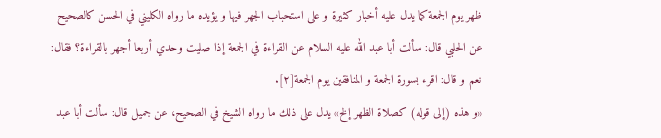ظهر يوم الجمعة كما يدل عليه أخبار كثيرة و على استحباب الجهر فيها و يؤيده ما رواه الكليني في الحسن كالصحيح عن الحلبي قال: سألت أبا عبد الله عليه السلام عن القراءة في الجمعة إذا صليت وحدي أربعا أجهر بالقراءة؟ فقال: نعم و قال: اقرء بسورة الجمعة و المنافقين يوم الجمعة[٢].
«و هذه (إلى قوله) كصلاة الظهر إلخ» يدل على ذلك ما رواه الشيخ في الصحيح، عن جميل قال: سألت أبا عبد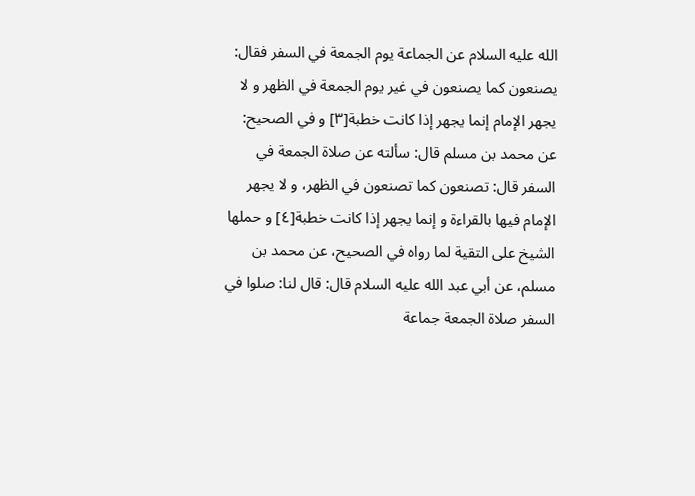الله عليه السلام عن الجماعة يوم الجمعة في السفر فقال: يصنعون كما يصنعون في غير يوم الجمعة في الظهر و لا يجهر الإمام إنما يجهر إذا كانت خطبة[٣] و في الصحيح: عن محمد بن مسلم قال: سألته عن صلاة الجمعة في السفر قال: تصنعون كما تصنعون في الظهر، و لا يجهر الإمام فيها بالقراءة و إنما يجهر إذا كانت خطبة[٤] و حملها الشيخ على التقية لما رواه في الصحيح، عن محمد بن مسلم، عن أبي عبد الله عليه السلام قال: قال لنا: صلوا في السفر صلاة الجمعة جماعة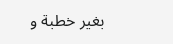بغير خطبة و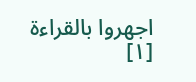اجهروا بالقراءة
[١]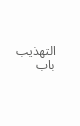التهذيب باب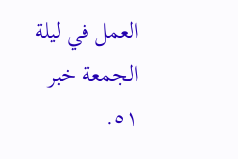العمل في ليلة الجمعة خبر ٥١.